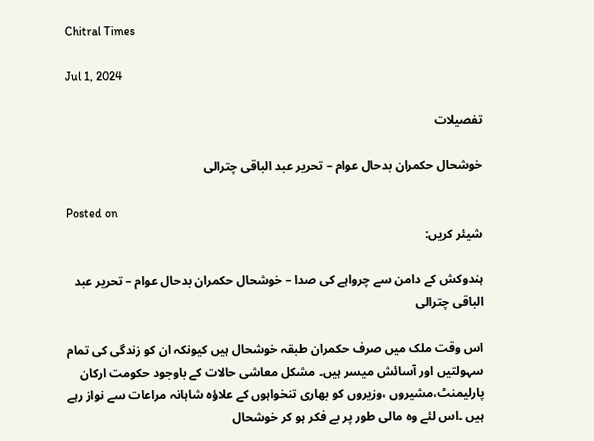Chitral Times

Jul 1, 2024

تفصيلات

خوشحال حکمران بدحال عوام – تحریر عبد الباقی چترالی

Posted on
شیئر کریں:

ہندوکش کے دامن سے چرواہے کی صدا – خوشحال حکمران بدحال عوام – تحریر عبد الباقی چترالی

اس وقت ملک میں صرف حکمران طبقہ خوشحال ہیں کیونکہ ان کو زندگی کی تمام سہولتیں اور آسائش میسر ہیں۔ مشکل معاشی حالات کے باوجود حکومت ارکان پارلیمنٹ،مشیروں ،وزیروں کو بھاری تنخواہوں کے علاؤہ شاہانہ مراعات سے نواز رہے ہیں ۔اس لئے وہ مالی طور پر بے فکر ہو کر خوشحال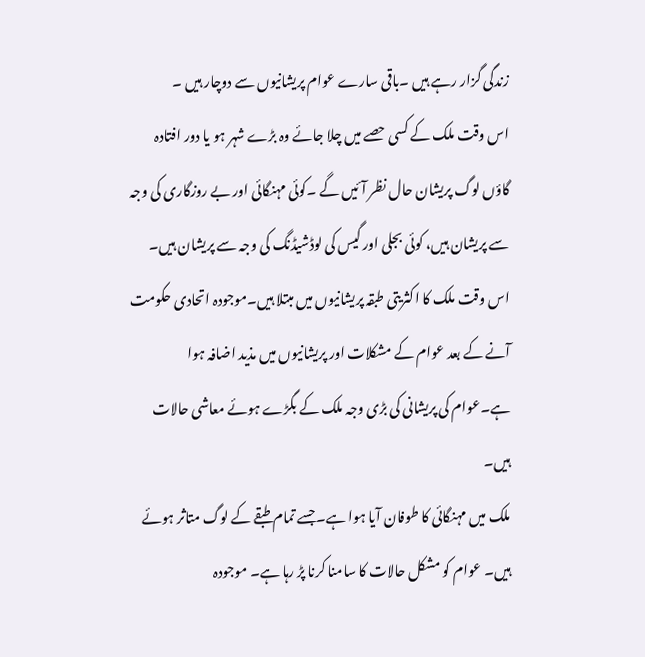زندگی گزار رہے ہیں ۔باقی سارے عوام پریشانیوں سے دوچار ہیں ۔
اس وقت ملک کے کسی حصے میں چلا جائے وہ بڑے شہر ہو یا دور افتادہ گاؤں لوگ پریشان حال نظر آئیں گے ۔کوئی مہنگائی اور بے روزگاری کی وجہ سے پریشان ہیں، کوئی بجلی اور گیس کی لوڈشیڈنگ کی وجہ سے پریشان ہیں۔
اس وقت ملک کا اکثریتی طبقہ پریشانیوں میں مبتلا ہیں۔موجودہ اتحادی حکومت آنے کے بعد عوام کے مشکلات اور پریشانیوں میں مذید اضافہ ہوا ہے۔عوام کی پریشانی کی بڑی وجہ ملک کے بگڑے ہوئے معاشی حالات ہیں۔
ملک میں مہنگائی کا طوفان آیا ہوا ہے۔جسے تمام طبقے کے لوگ متاثر ہوئے ہیں۔ عوام کو مشکل حالات کا سامنا کرنا پڑ رہا ہے۔ موجودہ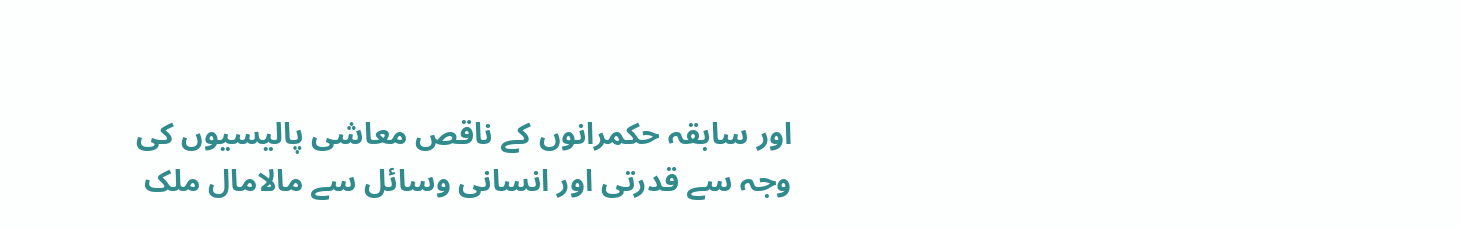اور سابقہ حکمرانوں کے ناقص معاشی پالیسیوں کی وجہ سے قدرتی اور انسانی وسائل سے مالامال ملک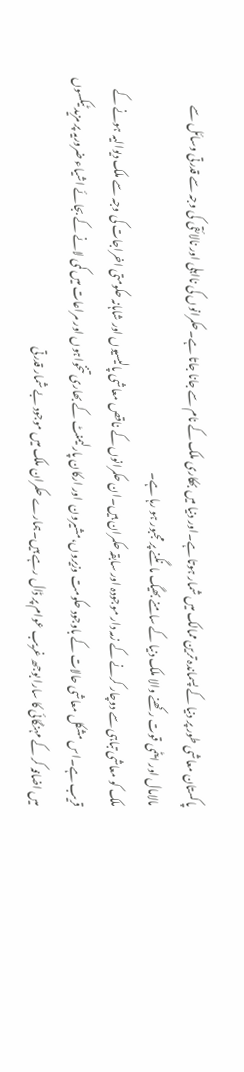پاکستان معاشی طور پر دنیا کے پسماندہ ترین ممالک میں شمار ہوتا ہے۔اور دنیا میں بھکاری ملک کے نام سے جانا جاتا ہے۔حکمرانوں کی نااہلی اور نالائقی کی وجہ سے قدرتی وسائل سے مالامال اور ایٹمی قوت رکھنے والا ملک دنیا کے سامنے بھیگ مانگنے پر مجبور ہو رہا ہے۔
ملک کو معاشی تباہی سے دوچار کرنے کے زمہ دار موجودہ اور سابقہ حکمران ہیں۔ان حکمرانوں کے ناقص معاشی پالیسیوں اور شاہانہ حکومتی اخراجات کی وجہ سے ملک دیوالیہ ہونے کے قریب ہے۔اس مشکل معاشی حالات کے باوجود حکومت وزیروں،مشیرون  اور ارکان پارلیمنٹ کے بھاری تنخواہوں اور مراعات میں کمی لانے کے بجائے اشیاء ضروریہ پر مزید ٹیکسوں میں اضافہ کر کے مہنگائی کا سارا بوجھ غریب عوام پر ڈال رہے ہیں۔ہمارے حکمران ملک میں موجود بے شمار قدرتی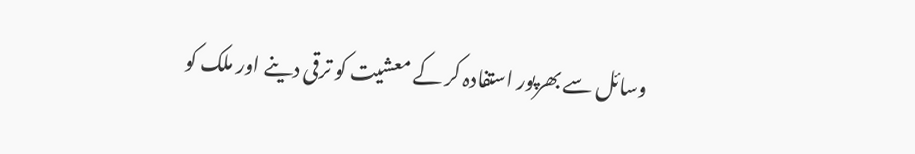وسائل سے بھرپور استفادہ کر کے معشیت کو ترقی دینے اور ملک کو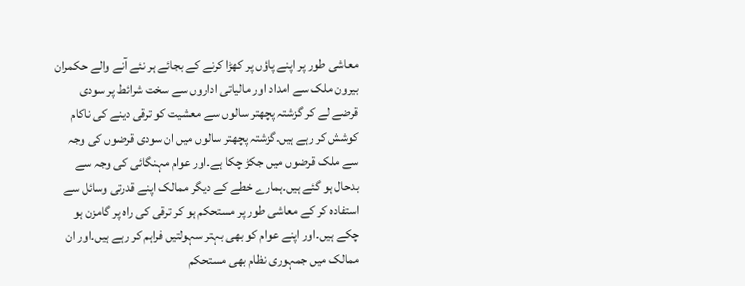معاشی طور پر اپنے پاؤں پر کھڑا کرنے کے بجائے ہر نئے آنے والے حکمران بیرون ملک سے امداد اور مالیاتی اداروں سے سخت شرائط پر سودی قرضے لے کر گزشتہ پچھتر سالوں سے معشیت کو ترقی دینے کی ناکام کوشش کر رہے ہیں۔گزشتہ پچھتر سالوں میں ان سودی قرضوں کی وجہ سے ملک قرضوں میں جکڑ چکا ہے۔اور عوام مہنگائی کی وجہ سے بدحال ہو گئے ہیں۔ہمارے خطے کے دیگر ممالک اپنے قدرتی وسائل سے استفادہ کر کے معاشی طور پر مستحکم ہو کر ترقی کی راہ پر گامزن ہو چکے ہیں۔اور اپنے عوام کو بھی بہتر سہولتیں فراہم کر رہے ہیں۔اور ان ممالک میں جمہوری نظام بھی مستحکم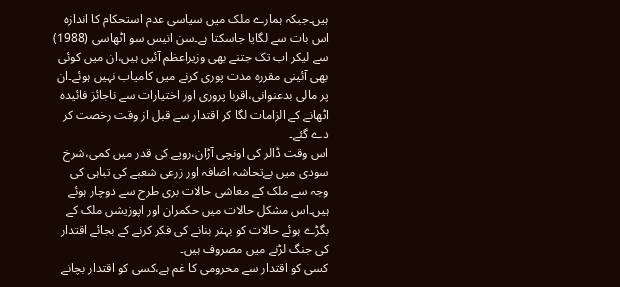ہیں۔جبکہ ہمارے ملک میں سیاسی عدم استحکام کا اندازہ اس بات سے لگایا جاسکتا ہے۔سن انیس سو اٹھاسی (1988) سے لیکر اب تک جتنے بھی وزیراعظم آئیں ہیں،ان میں کوئی بھی آئینی مقررہ مدت پوری کرنے میں کامیاب نہیں ہوئے۔ان پر مالی بدعنوانی،اقربا پروری اور اختیارات سے ناجائز فائیدہ اٹھانے کے الزامات لگا کر اقتدار سے قبل از وقت رخصت کر دے گئے۔
اس وقت ڈالر کی اونچی آڑان،روپے کی قدر میں کمی،شرخ سودی میں بےتحاشہ اضافہ اور زرعی شعبے کی تباہی کی وجہ سے ملک کے معاشی حالات بری طرح سے دوچار ہوئے ہیں۔اس مشکل حالات میں حکمران اور اپوزیشں ملک کے بگڑے ہوئے حالات کو بہتر بنانے کی فکر کرنے کے بجائے اقتدار کی جنگ لڑنے میں مصروف ہیں۔
کسی کو اقتدار سے محرومی کا غم ہے،کسی کو اقتدار بچانے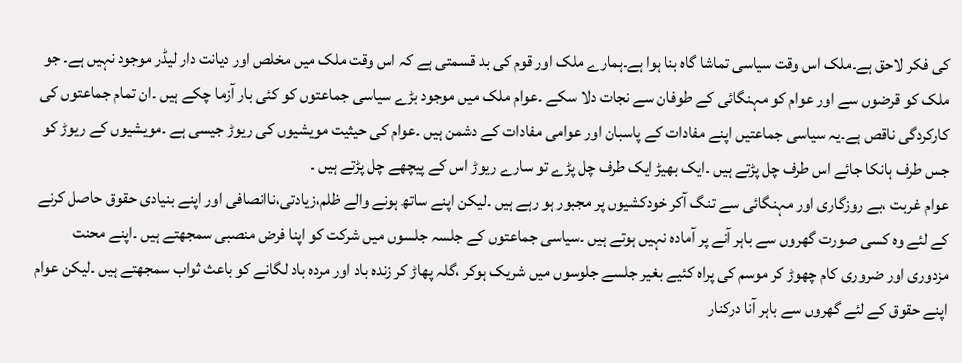کی فکر لاحق ہے۔ملک اس وقت سیاسی تماشا گاہ بنا ہوا ہے۔ہمارے ملک اور قوم کی بد قسمتی ہے کہ اس وقت ملک میں مخلص اور دیانت دار لیڈر موجود نہیں ہے۔ جو ملک کو قرضوں سے اور عوام کو مہنگائی کے طوفان سے نجات دلا سکے ۔عوام ملک میں موجود بڑے سیاسی جماعتوں کو کئی بار آزما چکے ہیں ۔ان تمام جماعتوں کی کارکردگی ناقص ہے۔یہ سیاسی جماعتیں اپنے مفادات کے پاسبان اور عوامی مفادات کے دشمن ہیں ۔عوام کی حیثیت مویشیوں کی ریوڑ جیسی ہے ۔مویشیوں کے ریوڑ کو جس طرف ہانکا جائے اس طرف چل پڑتے ہیں ۔ایک بھیڑ ایک طرف چل پڑے تو سارے ریوڑ اس کے پیچھے چل پڑتے ہیں ۔
عوام غربت ،بے روزگاری اور مہنگائی سے تنگ آکر خودکشیوں پر مجبور ہو رہے ہیں ۔لیکن اپنے ساتھ ہونے والے ظلم،زیادتی،ناانصافی اور اپنے بنیادی حقوق حاصل کرنے کے لئے وہ کسی صورت گھروں سے باہر آنے پر آمادہ نہیں ہوتے ہیں ۔سیاسی جماعتوں کے جلسہ جلسوں میں شرکت کو اپنا فرض منصبی سمجھتے ہیں ۔اپنے محنت مزدوری اور ضروری کام چھوڑ کر موسم کی پراہ کئیے بغیر جلسے جلوسوں میں شریک ہوکر ،گلہ پھاڑ کر زندہ باد اور مردہ باد لگانے کو باعث ثواب سمجھتے ہیں ۔لیکن عوام اپنے حقوق کے لئے گھروں سے باہر آنا درکنار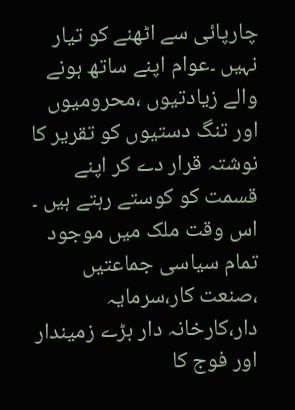چارپائی سے اٹھنے کو تیار نہیں ۔عوام اپنے ساتھ ہونے والے زیادتیوں ،محرومیوں اور تنگ دستیوں کو تقریر کا نوشتہ قرار دے کر اپنے قسمت کو کوستے رہتے ہیں ۔
اس وقت ملک میں موجود تمام سیاسی جماعتیں ،صنعت کار،سرمایہ دار،کارخانہ دار بڑے زمیندار اور فوج کا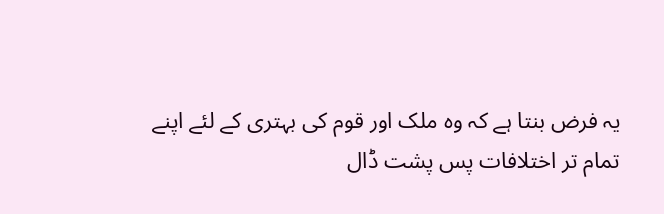یہ فرض بنتا ہے کہ وہ ملک اور قوم کی بہتری کے لئے اپنے تمام تر اختلافات پس پشت ڈال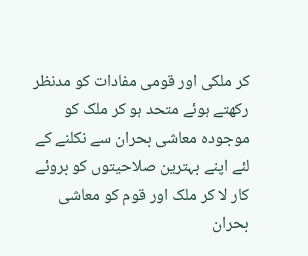کر ملکی اور قومی مفادات کو مدنظر رکھتے ہوئے متحد ہو کر ملک کو موجودہ معاشی بحران سے نکلنے کے لئے اپنے بہترین صلاحیتوں کو بروئے کار لا کر ملک اور قوم کو معاشی بحران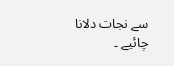سے نجات دلانا چائیے ۔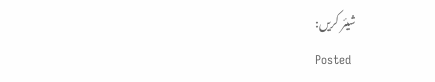شیئر کریں:
Posted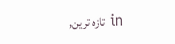in تازہ ترین,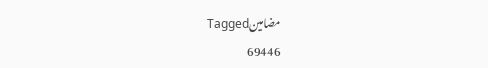مضامینTagged
69446